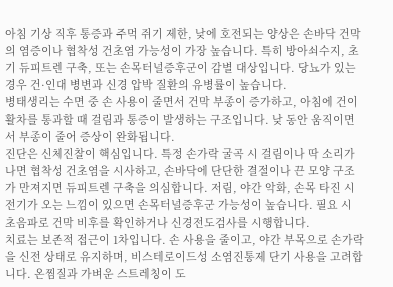아침 기상 직후 통증과 주먹 쥐기 제한, 낮에 호전되는 양상은 손바닥 건막의 염증이나 협착성 건초염 가능성이 가장 높습니다. 특히 방아쇠수지, 초기 듀피트렌 구축, 또는 손목터널증후군이 감별 대상입니다. 당뇨가 있는 경우 건·인대 병변과 신경 압박 질환의 유병률이 높습니다.
병태생리는 수면 중 손 사용이 줄면서 건막 부종이 증가하고, 아침에 건이 활차를 통과할 때 걸림과 통증이 발생하는 구조입니다. 낮 동안 움직이면서 부종이 줄어 증상이 완화됩니다.
진단은 신체진찰이 핵심입니다. 특정 손가락 굴곡 시 걸림이나 딱 소리가 나면 협착성 건초염을 시사하고, 손바닥에 단단한 결절이나 끈 모양 구조가 만져지면 듀피트렌 구축을 의심합니다. 저림, 야간 악화, 손목 타진 시 전기가 오는 느낌이 있으면 손목터널증후군 가능성이 높습니다. 필요 시 초음파로 건막 비후를 확인하거나 신경전도검사를 시행합니다.
치료는 보존적 접근이 1차입니다. 손 사용을 줄이고, 야간 부목으로 손가락을 신전 상태로 유지하며, 비스테로이드성 소염진통제 단기 사용을 고려합니다. 온찜질과 가벼운 스트레칭이 도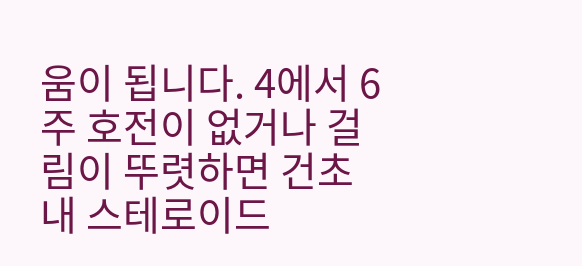움이 됩니다. 4에서 6주 호전이 없거나 걸림이 뚜렷하면 건초 내 스테로이드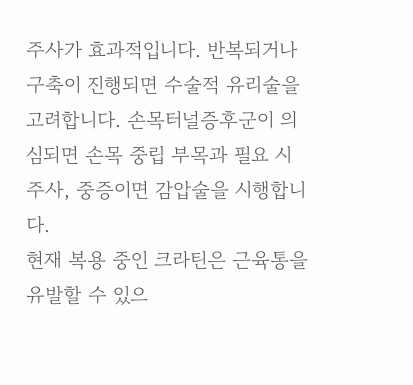주사가 효과적입니다. 반복되거나 구축이 진행되면 수술적 유리술을 고려합니다. 손목터널증후군이 의심되면 손목 중립 부목과 필요 시 주사, 중증이면 감압술을 시행합니다.
현재 복용 중인 크라틴은 근육통을 유발할 수 있으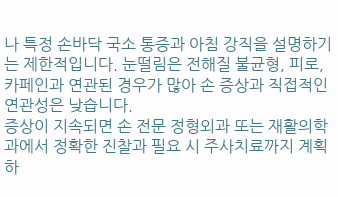나 특정 손바닥 국소 통증과 아침 강직을 설명하기는 제한적입니다. 눈떨림은 전해질 불균형, 피로, 카페인과 연관된 경우가 많아 손 증상과 직접적인 연관성은 낮습니다.
증상이 지속되면 손 전문 정형외과 또는 재활의학과에서 정확한 진찰과 필요 시 주사치료까지 계획하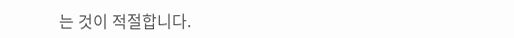는 것이 적절합니다.